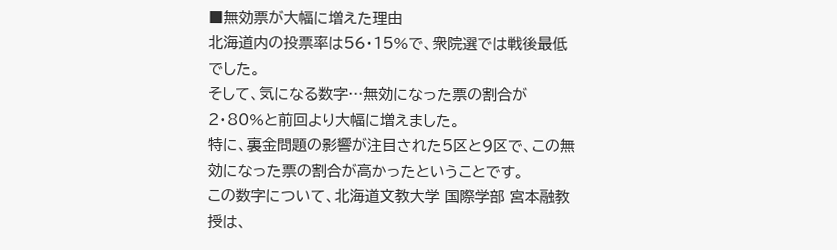■無効票が大幅に増えた理由
北海道内の投票率は56・15%で、衆院選では戦後最低でした。
そして、気になる数字…無効になった票の割合が2・80%と前回より大幅に増えました。
特に、裏金問題の影響が注目された5区と9区で、この無効になった票の割合が高かったということです。
この数字について、北海道文教大学 国際学部 宮本融教授は、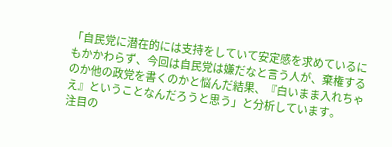「自民党に潜在的には支持をしていて安定感を求めているにもかかわらず、今回は自民党は嫌だなと言う人が、棄権するのか他の政党を書くのかと悩んだ結果、『白いまま入れちゃえ』ということなんだろうと思う」と分析しています。
注目の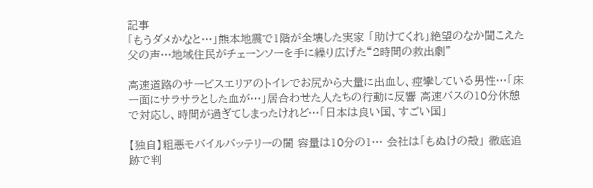記事
「もうダメかなと…」熊本地震で1階が全壊した実家 「助けてくれ」絶望のなか聞こえた父の声…地域住民がチェーンソーを手に繰り広げた“2時間の救出劇”

高速道路のサービスエリアのトイレでお尻から大量に出血し、痙攣している男性…「床一面にサラサラとした血が…」居合わせた人たちの行動に反響 高速バスの10分休憩で対応し、時間が過ぎてしまったけれど…「日本は良い国、すごい国」

【独自】粗悪モバイルバッテリーの闇 容量は10分の1… 会社は「もぬけの殻」 徹底追跡で判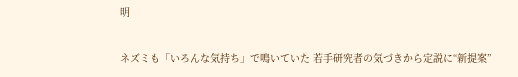明

ネズミも「いろんな気持ち」で鳴いていた 若手研究者の気づきから定説に“新提案”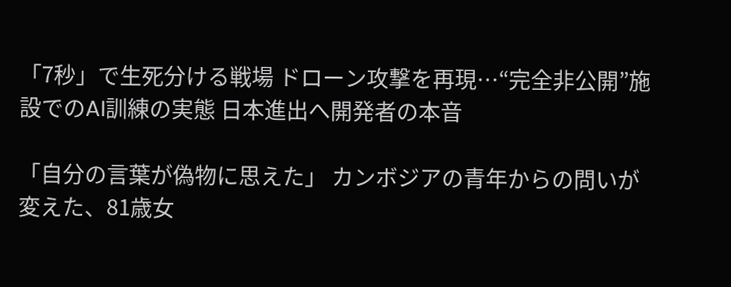「7秒」で生死分ける戦場 ドローン攻撃を再現…“完全非公開”施設でのAI訓練の実態 日本進出へ開発者の本音

「自分の言葉が偽物に思えた」 カンボジアの青年からの問いが変えた、81歳女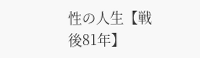性の人生【戦後81年】